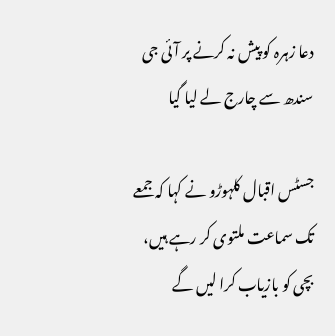دعا زہرہ کو پیش نہ کرنے پر آئی جی سندھ سے چارج لے لیا گیا

جسٹس اقبال کلہوڑو نے کہا کہ جمعے تک سماعت ملتوی کر رہے ہیں، بچی کو بازیاب کرا لیں گے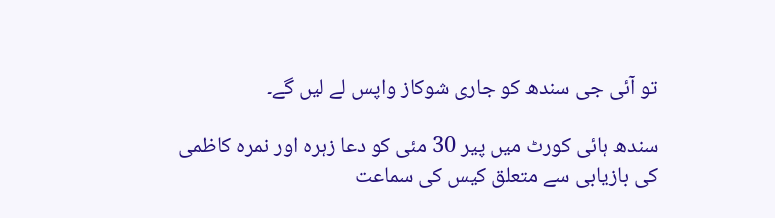تو آئی جی سندھ کو جاری شوکاز واپس لے لیں گے۔

سندھ ہائی کورٹ میں پیر 30 مئی کو دعا زہرہ اور نمرہ کاظمی کی بازیابی سے متعلق کیس کی سماعت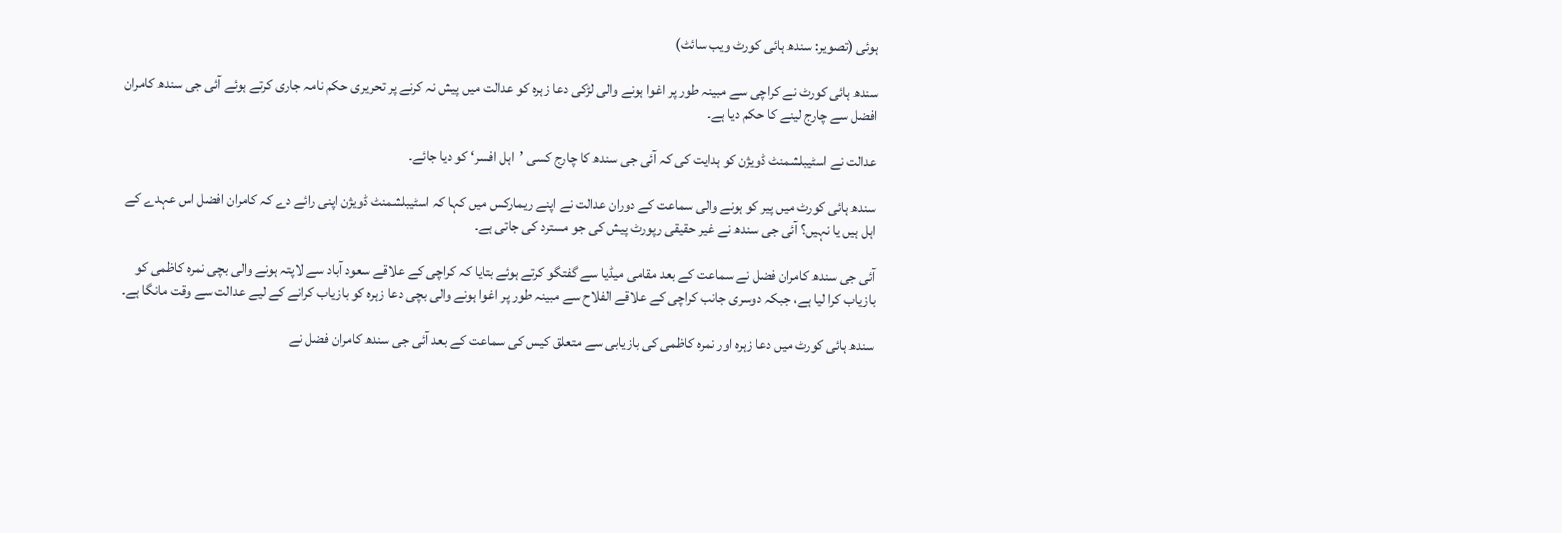ہوئی (تصویر: سندھ ہائی کورٹ ویب سائٹ)

سندھ ہائی کورٹ نے کراچی سے مبینہ طور پر اغوا ہونے والی لڑکی دعا زہرہ کو عدالت میں پیش نہ کرنے پر تحریری حکم نامہ جاری کرتے ہوئے آئی جی سندھ کامران افضل سے چارج لینے کا حکم دیا ہے۔

عدالت نے اسٹیبلشمنٹ ڈویژن کو ہدایت کی کہ آئی جی سندھ کا چارج کسی ’اہل افسر‘ کو دیا جائے۔

سندھ ہائی کورٹ میں پیر کو ہونے والی سماعت کے دوران عدالت نے اپنے ریمارکس میں کہا کہ اسٹیبلشمنٹ ڈویژن اپنی رائے دے کہ کامران افضل اس عہدے کے اہل ہیں یا نہیں؟ آئی جی سندھ نے غیر حقیقی رپورٹ پیش کی جو مسترد کی جاتی ہے۔

آئی جی سندھ کامران فضل نے سماعت کے بعد مقامی میڈیا سے گفتگو کرتے ہوئے بتایا کہ کراچی کے علاقے سعود آباد سے لاپتہ ہونے والی بچی نمرہ کاظمی کو بازیاب کرا لیا ہے، جبکہ دوسری جانب کراچی کے علاقے الفلاح سے مبینہ طور پر اغوا ہونے والی بچی دعا زہرہ کو بازیاب کرانے کے لیے عدالت سے وقت مانگا ہے۔

سندھ ہائی کورٹ میں دعا زہرہ اور نمرہ کاظمی کی بازیابی سے متعلق کیس کی سماعت کے بعد آئی جی سندھ کامران فضل نے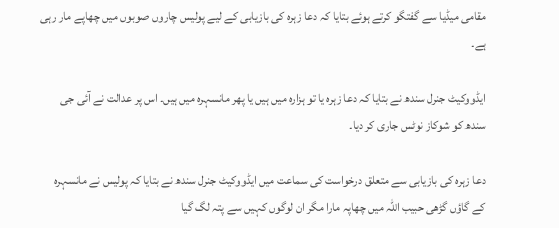مقامی میڈیا سے گفتگو کرتے ہوئے بتایا کہ دعا زہرہ کی بازیابی کے لیے پولیس چاروں صوبوں میں چھاپے مار رہی ہے۔

ایڈووکیٹ جنرل سندھ نے بتایا کہ دعا زہرہ یا تو ہزارہ میں ہیں یا پھر مانسہرہ میں ہیں۔ اس پر عدالت نے آئی جی سندھ کو شوکاز نوٹس جاری کر دیا۔

دعا زہرہ کی بازیابی سے متعلق درخواست کی سماعت میں ایڈووکیٹ جنرل سندھ نے بتایا کہ پولیس نے مانسہرہ  کے گاؤں گڑھی حبیب اللّٰہ میں چھاپہ مارا مگر ان لوگوں کہیں سے پتہ لگ گیا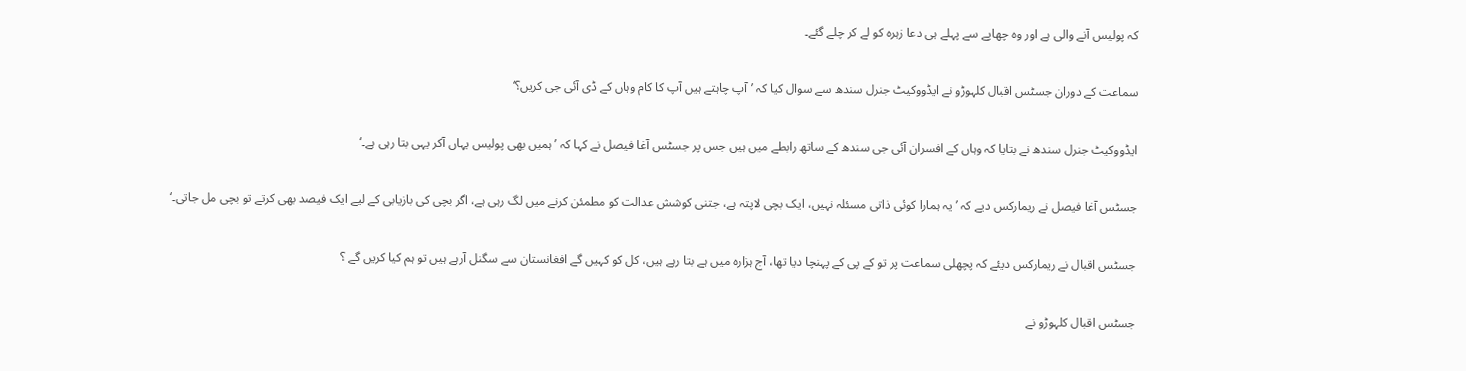کہ پولیس آنے والی ہے اور وہ چھاپے سے پہلے ہی دعا زہرہ کو لے کر چلے گئے۔

سماعت کے دوران جسٹس اقبال کلہوڑو نے ایڈووکیٹ جنرل سندھ سے سوال کیا کہ ’آپ چاہتے ہیں آپ کا کام وہاں کے ڈی آئی جی کریں؟‘

ایڈووکیٹ جنرل سندھ نے بتایا کہ وہاں کے افسران آئی جی سندھ کے ساتھ رابطے میں ہیں جس پر جسٹس آغا فیصل نے کہا کہ ’ہمیں بھی پولیس یہاں آکر یہی بتا رہی ہے۔‘

جسٹس آغا فیصل نے ریمارکس دیے کہ ’یہ ہمارا کوئی ذاتی مسئلہ نہیں، ایک بچی لاپتہ ہے، جتنی کوشش عدالت کو مطمئن کرنے میں لگ رہی ہے، اگر بچی کی بازیابی کے لیے ایک فیصد بھی کرتے تو بچی مل جاتی۔‘

جسٹس اقبال نے ریمارکس دیئے کہ پچھلی سماعت پر تو کے پی کے پہنچا دیا تھا، آج ہزارہ میں ہے بتا رہے ہیں، کل کو کہیں گے افغانستان سے سگنل آرہے ہیں تو ہم کیا کریں گے ؟

جسٹس اقبال کلہوڑو نے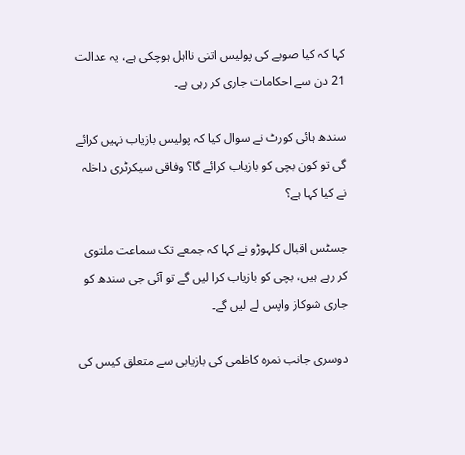کہا کہ کیا صوبے کی پولیس اتنی نااہل ہوچکی ہے، یہ عدالت 21 دن سے احکامات جاری کر رہی ہے۔

سندھ ہائی کورٹ نے سوال کیا کہ پولیس بازیاب نہیں کرائے گی تو کون بچی کو بازیاب کرائے گا؟ وفاقی سیکرٹری داخلہ نے کیا کہا ہے؟

جسٹس اقبال کلہوڑو نے کہا کہ جمعے تک سماعت ملتوی کر رہے ہیں، بچی کو بازیاب کرا لیں گے تو آئی جی سندھ کو جاری شوکاز واپس لے لیں گے۔

دوسری جانب نمرہ کاظمی کی بازیابی سے متعلق کیس کی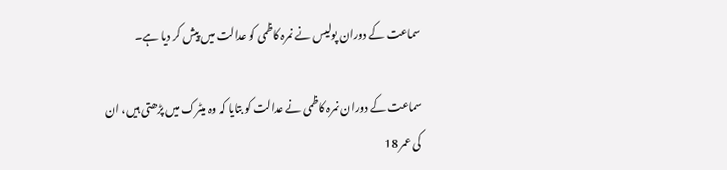سماعت کے دوران پولیس نے نمرہ کاظمی کو عدالت میں پیش کر دیا ہے۔

سماعت کے دوران نمرہ کاظمی نے عدالت کو بتایا کہ وہ میٹرک میں پڑھتی ہیں، ان کی عمر 18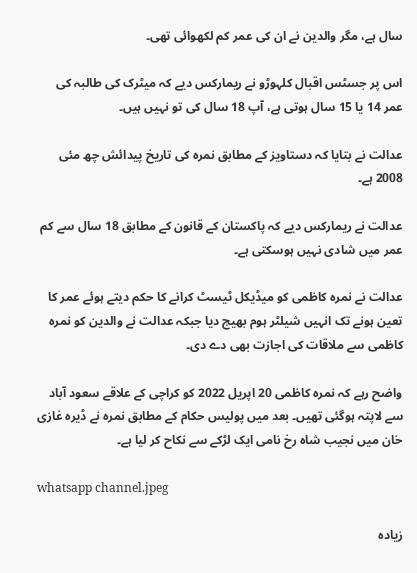سال ہے، مگر والدین نے ان کی عمر کم لکھوائی تھی۔

اس پر جسٹس اقبال کلہوڑو نے ریمارکس دیے کہ میٹرک کی طالبہ کی عمر 14 یا 15 سال ہوتی ہے، آپ 18 سال کی تو نہیں ہیں۔

عدالت نے بتایا کہ دستاویز کے مطابق نمرہ کی تاریخ پیدائش چھ مئی 2008 ہے۔

عدالت نے ریمارکس دیے کہ پاکستان کے قانون کے مطابق 18 سال سے کم عمر میں شادی نہیں ہوسکتی ہے۔

عدالت نے نمرہ کاظمی کو میڈیکل ٹیسٹ کرانے کا حکم دیتے ہوئے عمر کا تعین ہونے تک انہیں شیلٹر ہوم بھیج دیا جبکہ عدالت نے والدین کو نمرہ کاظمی سے ملاقات کی اجازت بھی دے دی۔

واضح رہے کہ نمرہ کاظمی 20 اپریل 2022 کو کراچی کے علاقے سعود آباد سے لاپتہ ہوگئی تھیں۔ بعد میں پولیس حکام کے مطابق نمرہ نے ڈیرہ غازی خان میں نجیب شاہ رخ نامی ایک لڑکے سے نکاح کر لیا ہے۔

whatsapp channel.jpeg

زیادہ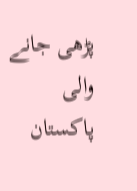پڑھی جانے والی پاکستان